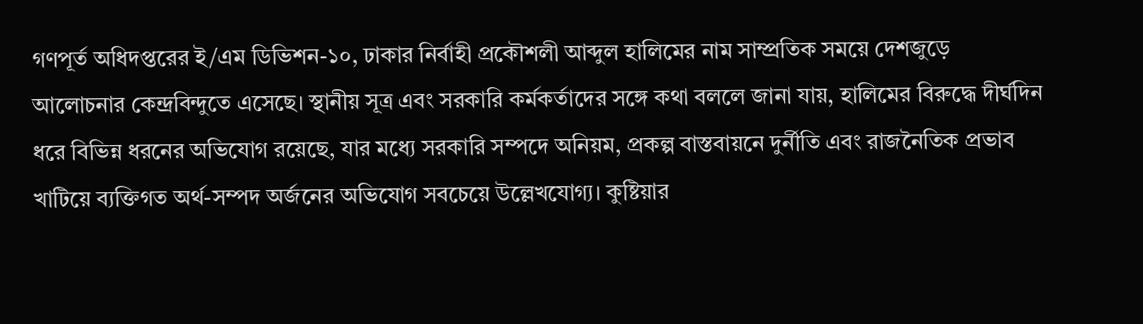গণপূর্ত অধিদপ্তরের ই/এম ডিভিশন-১০, ঢাকার নির্বাহী প্রকৌশলী আব্দুল হালিমের নাম সাম্প্রতিক সময়ে দেশজুড়ে আলোচনার কেন্দ্রবিন্দুতে এসেছে। স্থানীয় সূত্র এবং সরকারি কর্মকর্তাদের সঙ্গে কথা বললে জানা যায়, হালিমের বিরুদ্ধে দীর্ঘদিন ধরে বিভিন্ন ধরনের অভিযোগ রয়েছে, যার মধ্যে সরকারি সম্পদে অনিয়ম, প্রকল্প বাস্তবায়নে দুর্নীতি এবং রাজনৈতিক প্রভাব খাটিয়ে ব্যক্তিগত অর্থ-সম্পদ অর্জনের অভিযোগ সবচেয়ে উল্লেখযোগ্য। কুষ্টিয়ার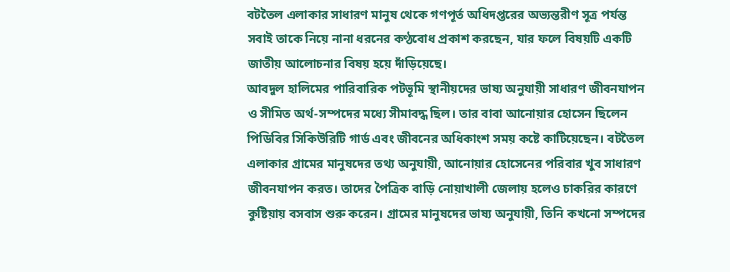বটতৈল এলাকার সাধারণ মানুষ থেকে গণপূর্ত অধিদপ্তরের অভ্যন্তরীণ সূত্র পর্যন্ত সবাই তাকে নিয়ে নানা ধরনের কণ্ঠবোধ প্রকাশ করছেন, যার ফলে বিষয়টি একটি জাতীয় আলোচনার বিষয় হয়ে দাঁড়িয়েছে।
আবদুল হালিমের পারিবারিক পটভূমি স্থানীয়দের ভাষ্য অনুযায়ী সাধারণ জীবনযাপন ও সীমিত অর্থ-সম্পদের মধ্যে সীমাবদ্ধ ছিল। তার বাবা আনোয়ার হোসেন ছিলেন পিডিবির সিকিউরিটি গার্ড এবং জীবনের অধিকাংশ সময় কষ্টে কাটিয়েছেন। বটতৈল এলাকার গ্রামের মানুষদের তথ্য অনুযায়ী, আনোয়ার হোসেনের পরিবার খুব সাধারণ জীবনযাপন করত। তাদের পৈত্রিক বাড়ি নোয়াখালী জেলায় হলেও চাকরির কারণে কুষ্টিয়ায় বসবাস শুরু করেন। গ্রামের মানুষদের ভাষ্য অনুযায়ী, তিনি কখনো সম্পদের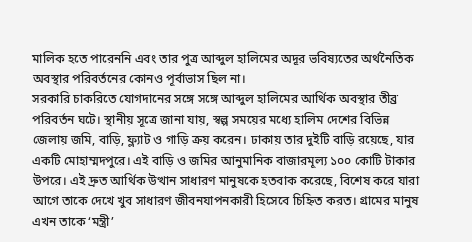মালিক হতে পারেননি এবং তার পুত্র আব্দুল হালিমের অদূর ভবিষ্যতের অর্থনৈতিক অবস্থার পরিবর্তনের কোনও পূর্বাভাস ছিল না।
সরকারি চাকরিতে যোগদানের সঙ্গে সঙ্গে আব্দুল হালিমের আর্থিক অবস্থার তীব্র পরিবর্তন ঘটে। স্থানীয় সূত্রে জানা যায়, স্বল্প সময়ের মধ্যে হালিম দেশের বিভিন্ন জেলায় জমি, বাড়ি, ফ্ল্যাট ও গাড়ি ক্রয় করেন। ঢাকায় তার দুইটি বাড়ি রয়েছে, যার একটি মোহাম্মদপুরে। এই বাড়ি ও জমির আনুমানিক বাজারমূল্য ১০০ কোটি টাকার উপরে। এই দ্রুত আর্থিক উত্থান সাধারণ মানুষকে হতবাক করেছে, বিশেষ করে যারা আগে তাকে দেখে খুব সাধারণ জীবনযাপনকারী হিসেবে চিহ্নিত করত। গ্রামের মানুষ এখন তাকে ‘মন্ত্রী’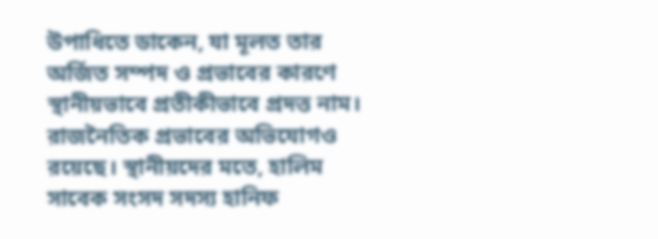উপাধিতে ডাকেন, যা মূলত তার অর্জিত সম্পদ ও প্রভাবের কারণে স্থানীয়ভাবে প্রতীকীভাবে প্রদত্ত নাম।
রাজনৈতিক প্রভাবের অভিযোগও রয়েছে। স্থানীয়দের মতে, হালিম সাবেক সংসদ সদস্য হানিফ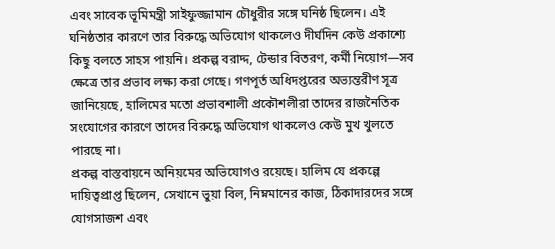এবং সাবেক ভূমিমন্ত্রী সাইফুজ্জামান চৌধুরীর সঙ্গে ঘনিষ্ঠ ছিলেন। এই ঘনিষ্ঠতার কারণে তার বিরুদ্ধে অভিযোগ থাকলেও দীর্ঘদিন কেউ প্রকাশ্যে কিছু বলতে সাহস পায়নি। প্রকল্প বরাদ্দ, টেন্ডার বিতরণ, কর্মী নিয়োগ—সব ক্ষেত্রে তার প্রভাব লক্ষ্য করা গেছে। গণপূর্ত অধিদপ্তরের অভ্যন্তরীণ সূত্র জানিয়েছে, হালিমের মতো প্রভাবশালী প্রকৌশলীরা তাদের রাজনৈতিক সংযোগের কারণে তাদের বিরুদ্ধে অভিযোগ থাকলেও কেউ মুখ খুলতে পারছে না।
প্রকল্প বাস্তবায়নে অনিয়মের অভিযোগও রয়েছে। হালিম যে প্রকল্পে দায়িত্বপ্রাপ্ত ছিলেন, সেখানে ভুয়া বিল, নিম্নমানের কাজ, ঠিকাদারদের সঙ্গে যোগসাজশ এবং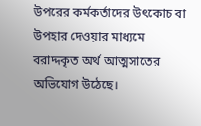উপরের কর্মকর্তাদের উৎকোচ বা উপহার দেওয়ার মাধ্যমে বরাদ্দকৃত অর্থ আত্মসাতের অভিযোগ উঠেছে।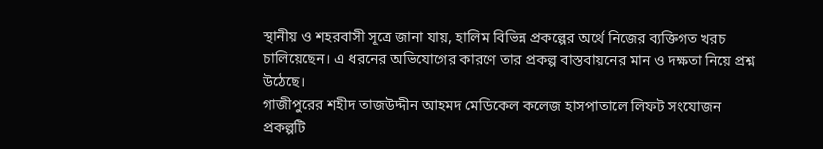স্থানীয় ও শহরবাসী সূত্রে জানা যায়, হালিম বিভিন্ন প্রকল্পের অর্থে নিজের ব্যক্তিগত খরচ চালিয়েছেন। এ ধরনের অভিযোগের কারণে তার প্রকল্প বাস্তবায়নের মান ও দক্ষতা নিয়ে প্রশ্ন উঠেছে।
গাজীপুরের শহীদ তাজউদ্দীন আহমদ মেডিকেল কলেজ হাসপাতালে লিফট সংযোজন প্রকল্পটি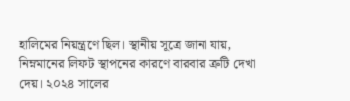হালিমের নিয়ন্ত্রণে ছিল। স্থানীয় সূত্রে জানা যায়, নিম্নমানের লিফট স্থাপনের কারণে বারবার ত্রুটি দেখা দেয়। ২০২৪ সালের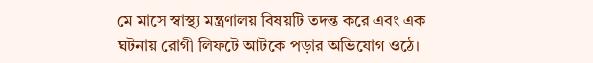মে মাসে স্বাস্থ্য মন্ত্রণালয় বিষয়টি তদন্ত করে এবং এক ঘটনায় রোগী লিফটে আটকে পড়ার অভিযোগ ওঠে।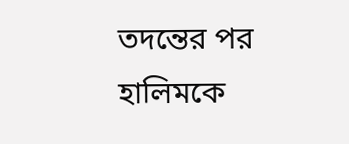তদন্তের পর হালিমকে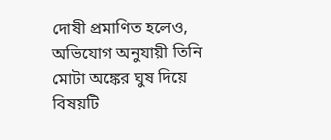দোষী প্রমাণিত হলেও, অভিযোগ অনুযায়ী তিনি মোটা অঙ্কের ঘুষ দিয়ে বিষয়টি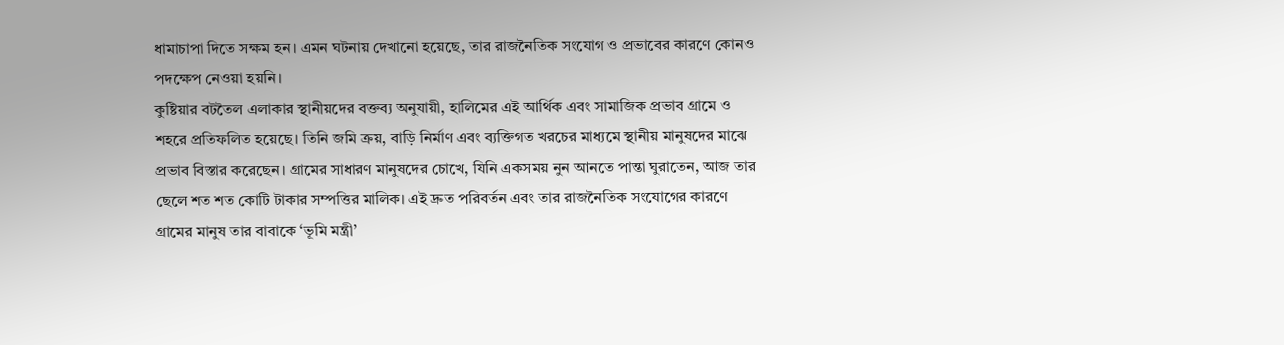ধামাচাপা দিতে সক্ষম হন। এমন ঘটনায় দেখানো হয়েছে, তার রাজনৈতিক সংযোগ ও প্রভাবের কারণে কোনও পদক্ষেপ নেওয়া হয়নি।
কুষ্টিয়ার বটতৈল এলাকার স্থানীয়দের বক্তব্য অনুযায়ী, হালিমের এই আর্থিক এবং সামাজিক প্রভাব গ্রামে ও শহরে প্রতিফলিত হয়েছে। তিনি জমি ক্রয়, বাড়ি নির্মাণ এবং ব্যক্তিগত খরচের মাধ্যমে স্থানীয় মানুষদের মাঝে প্রভাব বিস্তার করেছেন। গ্রামের সাধারণ মানুষদের চোখে, যিনি একসময় নুন আনতে পান্তা ঘুরাতেন, আজ তার ছেলে শত শত কোটি টাকার সম্পত্তির মালিক। এই দ্রুত পরিবর্তন এবং তার রাজনৈতিক সংযোগের কারণে গ্রামের মানুষ তার বাবাকে ‘ভূমি মন্ত্রী’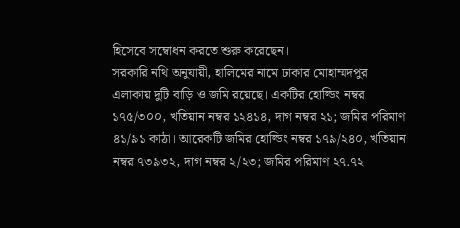হিসেবে সম্বোধন করতে শুরু করেছেন।
সরকারি নথি অনুযায়ী, হালিমের নামে ঢাকার মোহাম্মদপুর এলাকায় দুটি বাড়ি ও জমি রয়েছে। একটির হোল্ডিং নম্বর ১৭৫/৩০০, খতিয়ান নম্বর ১২৪১৪, দাগ নম্বর ২১; জমির পরিমাণ ৪১/৯১ কাঠা। আরেকটি জমির হোল্ডিং নম্বর ১৭৯/২৪০, খতিয়ান নম্বর ৭৩৯৩২, দাগ নম্বর ২/২৩; জমির পরিমাণ ২৭.৭২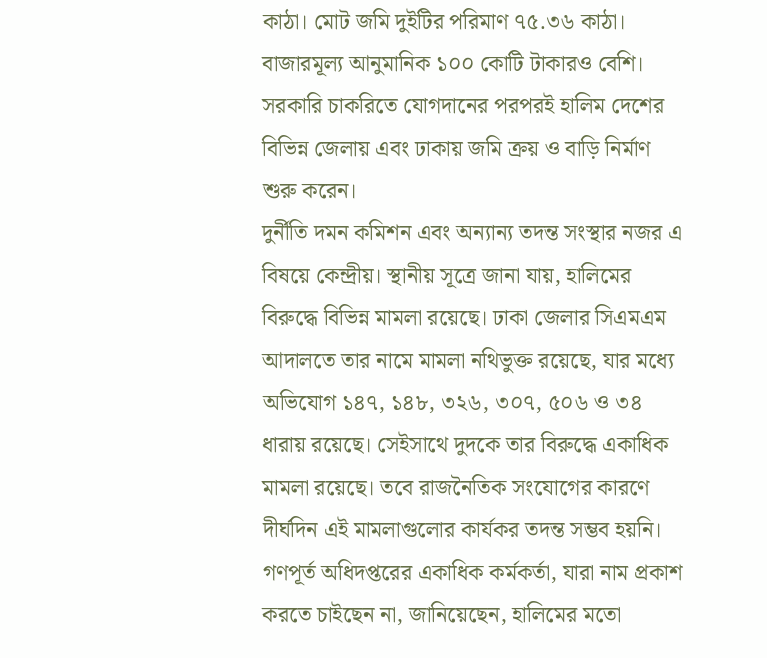কাঠা। মোট জমি দুইটির পরিমাণ ৭৫.৩৬ কাঠা। বাজারমূল্য আনুমানিক ১০০ কোটি টাকারও বেশি। সরকারি চাকরিতে যোগদানের পরপরই হালিম দেশের বিভিন্ন জেলায় এবং ঢাকায় জমি ক্রয় ও বাড়ি নির্মাণ শুরু করেন।
দুর্নীতি দমন কমিশন এবং অন্যান্য তদন্ত সংস্থার নজর এ বিষয়ে কেন্দ্রীয়। স্থানীয় সূত্রে জানা যায়, হালিমের বিরুদ্ধে বিভিন্ন মামলা রয়েছে। ঢাকা জেলার সিএমএম আদালতে তার নামে মামলা নথিভুক্ত রয়েছে, যার মধ্যে অভিযোগ ১৪৭, ১৪৮, ৩২৬, ৩০৭, ৫০৬ ও ৩৪ ধারায় রয়েছে। সেইসাথে দুদকে তার বিরুদ্ধে একাধিক মামলা রয়েছে। তবে রাজনৈতিক সংযোগের কারণে দীর্ঘদিন এই মামলাগুলোর কার্যকর তদন্ত সম্ভব হয়নি।
গণপূর্ত অধিদপ্তরের একাধিক কর্মকর্তা, যারা নাম প্রকাশ করতে চাইছেন না, জানিয়েছেন, হালিমের মতো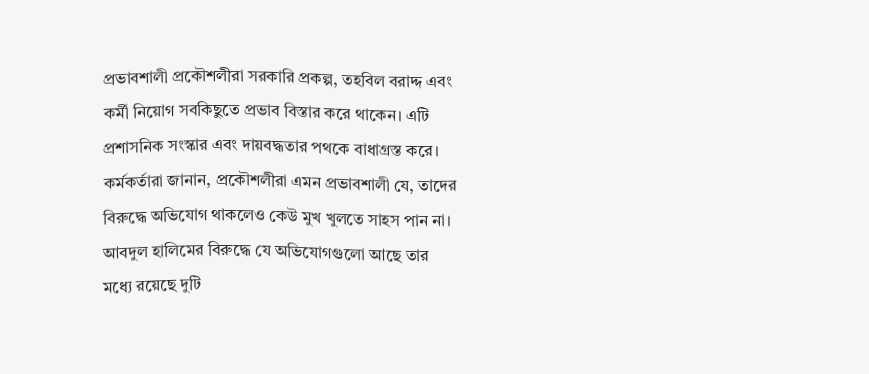প্রভাবশালী প্রকৌশলীরা সরকারি প্রকল্প, তহবিল বরাদ্দ এবং কর্মী নিয়োগ সবকিছুতে প্রভাব বিস্তার করে থাকেন। এটি প্রশাসনিক সংস্কার এবং দায়বদ্ধতার পথকে বাধাগ্রস্ত করে। কর্মকর্তারা জানান, প্রকৌশলীরা এমন প্রভাবশালী যে, তাদের বিরুদ্ধে অভিযোগ থাকলেও কেউ মুখ খুলতে সাহস পান না।
আবদুল হালিমের বিরুদ্ধে যে অভিযোগগুলো আছে তার মধ্যে রয়েছে দুটি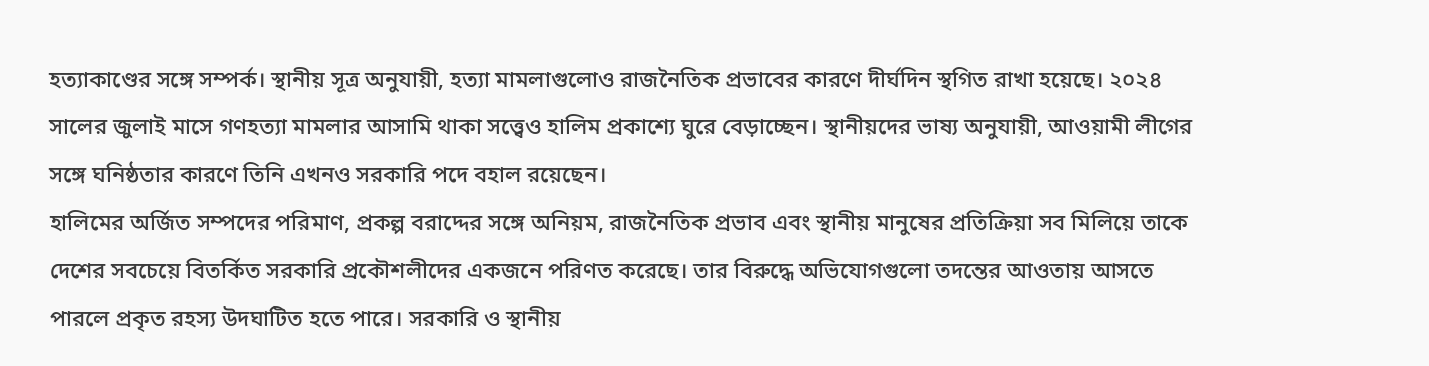হত্যাকাণ্ডের সঙ্গে সম্পর্ক। স্থানীয় সূত্র অনুযায়ী, হত্যা মামলাগুলোও রাজনৈতিক প্রভাবের কারণে দীর্ঘদিন স্থগিত রাখা হয়েছে। ২০২৪ সালের জুলাই মাসে গণহত্যা মামলার আসামি থাকা সত্ত্বেও হালিম প্রকাশ্যে ঘুরে বেড়াচ্ছেন। স্থানীয়দের ভাষ্য অনুযায়ী, আওয়ামী লীগের সঙ্গে ঘনিষ্ঠতার কারণে তিনি এখনও সরকারি পদে বহাল রয়েছেন।
হালিমের অর্জিত সম্পদের পরিমাণ, প্রকল্প বরাদ্দের সঙ্গে অনিয়ম, রাজনৈতিক প্রভাব এবং স্থানীয় মানুষের প্রতিক্রিয়া সব মিলিয়ে তাকে দেশের সবচেয়ে বিতর্কিত সরকারি প্রকৌশলীদের একজনে পরিণত করেছে। তার বিরুদ্ধে অভিযোগগুলো তদন্তের আওতায় আসতে পারলে প্রকৃত রহস্য উদঘাটিত হতে পারে। সরকারি ও স্থানীয়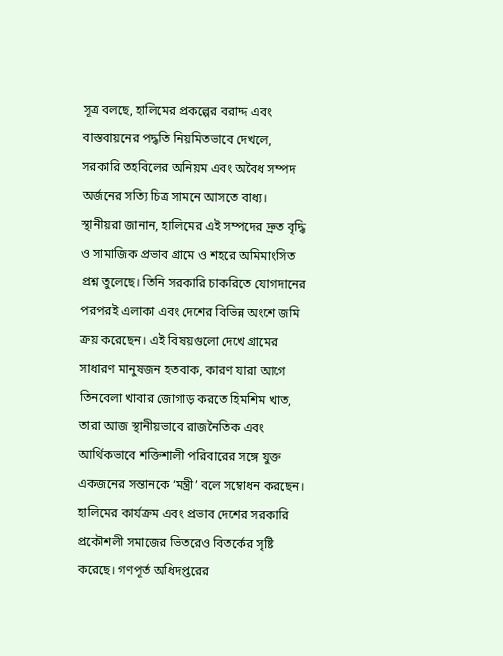সূত্র বলছে, হালিমের প্রকল্পের বরাদ্দ এবং বাস্তবায়নের পদ্ধতি নিয়মিতভাবে দেখলে, সরকারি তহবিলের অনিয়ম এবং অবৈধ সম্পদ অর্জনের সত্যি চিত্র সামনে আসতে বাধ্য।
স্থানীয়রা জানান, হালিমের এই সম্পদের দ্রুত বৃদ্ধি ও সামাজিক প্রভাব গ্রামে ও শহরে অমিমাংসিত প্রশ্ন তুলেছে। তিনি সরকারি চাকরিতে যোগদানের পরপরই এলাকা এবং দেশের বিভিন্ন অংশে জমি ক্রয় করেছেন। এই বিষয়গুলো দেখে গ্রামের সাধারণ মানুষজন হতবাক, কারণ যারা আগে তিনবেলা খাবার জোগাড় করতে হিমশিম খাত, তারা আজ স্থানীয়ভাবে রাজনৈতিক এবং আর্থিকভাবে শক্তিশালী পরিবারের সঙ্গে যুক্ত একজনের সন্তানকে ‘মন্ত্রী’ বলে সম্বোধন করছেন।
হালিমের কার্যক্রম এবং প্রভাব দেশের সরকারি প্রকৌশলী সমাজের ভিতরেও বিতর্কের সৃষ্টি করেছে। গণপূর্ত অধিদপ্তরের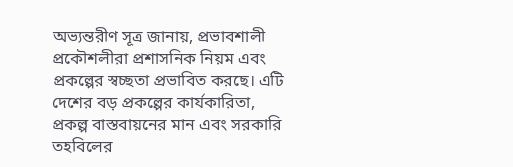অভ্যন্তরীণ সূত্র জানায়, প্রভাবশালী প্রকৌশলীরা প্রশাসনিক নিয়ম এবং প্রকল্পের স্বচ্ছতা প্রভাবিত করছে। এটি দেশের বড় প্রকল্পের কার্যকারিতা, প্রকল্প বাস্তবায়নের মান এবং সরকারি তহবিলের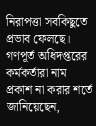নিরাপত্তা সবকিছুতে প্রভাব ফেলছে।
গণপূর্ত অধিদপ্তরের কর্মকর্তারা নাম প্রকাশ না করার শর্তে জানিয়েছেন,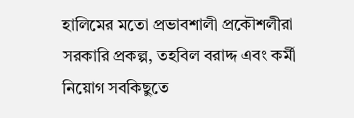হালিমের মতো প্রভাবশালী প্রকৌশলীরা সরকারি প্রকল্প, তহবিল বরাদ্দ এবং কর্মী নিয়োগ সবকিছুতে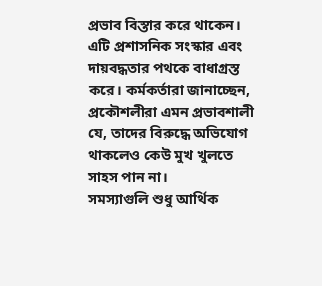প্রভাব বিস্তার করে থাকেন। এটি প্রশাসনিক সংস্কার এবং দায়বদ্ধতার পথকে বাধাগ্রস্ত করে। কর্মকর্তারা জানাচ্ছেন, প্রকৌশলীরা এমন প্রভাবশালী যে, তাদের বিরুদ্ধে অভিযোগ থাকলেও কেউ মুখ খুলতে সাহস পান না।
সমস্যাগুলি শুধু আর্থিক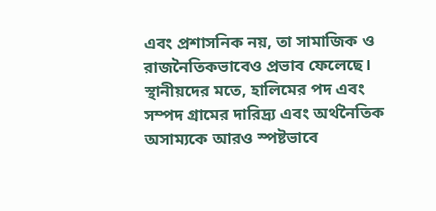এবং প্রশাসনিক নয়, তা সামাজিক ও রাজনৈতিকভাবেও প্রভাব ফেলেছে। স্থানীয়দের মতে, হালিমের পদ এবং সম্পদ গ্রামের দারিদ্র্য এবং অর্থনৈতিক অসাম্যকে আরও স্পষ্টভাবে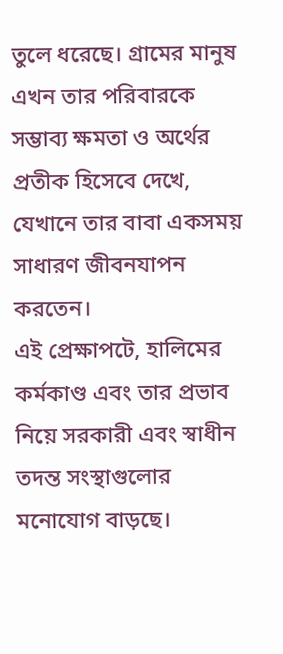তুলে ধরেছে। গ্রামের মানুষ এখন তার পরিবারকে সম্ভাব্য ক্ষমতা ও অর্থের প্রতীক হিসেবে দেখে, যেখানে তার বাবা একসময় সাধারণ জীবনযাপন করতেন।
এই প্রেক্ষাপটে, হালিমের কর্মকাণ্ড এবং তার প্রভাব নিয়ে সরকারী এবং স্বাধীন তদন্ত সংস্থাগুলোর মনোযোগ বাড়ছে।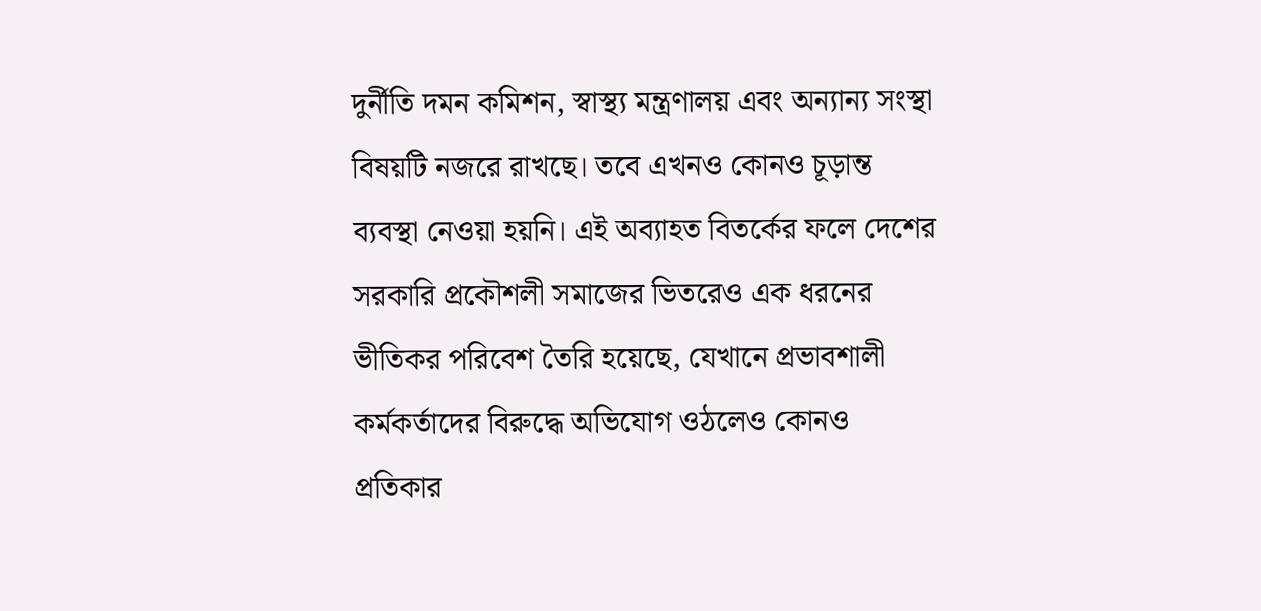দুর্নীতি দমন কমিশন, স্বাস্থ্য মন্ত্রণালয় এবং অন্যান্য সংস্থা বিষয়টি নজরে রাখছে। তবে এখনও কোনও চূড়ান্ত ব্যবস্থা নেওয়া হয়নি। এই অব্যাহত বিতর্কের ফলে দেশের সরকারি প্রকৌশলী সমাজের ভিতরেও এক ধরনের ভীতিকর পরিবেশ তৈরি হয়েছে, যেখানে প্রভাবশালী কর্মকর্তাদের বিরুদ্ধে অভিযোগ ওঠলেও কোনও প্রতিকার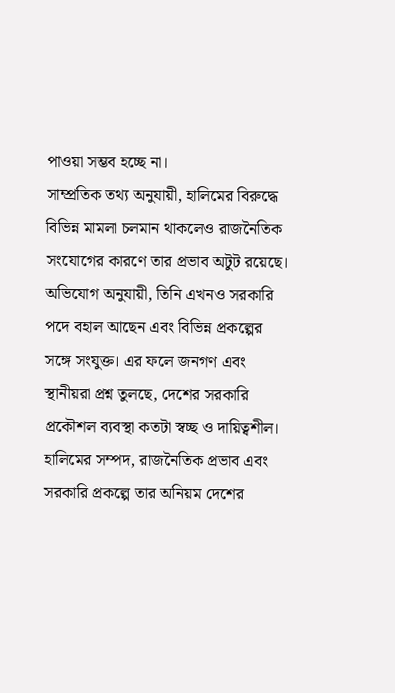পাওয়া সম্ভব হচ্ছে না।
সাম্প্রতিক তথ্য অনুযায়ী, হালিমের বিরুদ্ধে বিভিন্ন মামলা চলমান থাকলেও রাজনৈতিক সংযোগের কারণে তার প্রভাব অটুট রয়েছে। অভিযোগ অনুযায়ী, তিনি এখনও সরকারি পদে বহাল আছেন এবং বিভিন্ন প্রকল্পের সঙ্গে সংযুক্ত। এর ফলে জনগণ এবং স্থানীয়রা প্রশ্ন তুলছে, দেশের সরকারি প্রকৌশল ব্যবস্থা কতটা স্বচ্ছ ও দায়িত্বশীল।
হালিমের সম্পদ, রাজনৈতিক প্রভাব এবং সরকারি প্রকল্পে তার অনিয়ম দেশের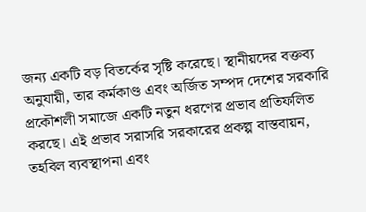জন্য একটি বড় বিতর্কের সৃষ্টি করেছে। স্থানীয়দের বক্তব্য অনুযায়ী, তার কর্মকাণ্ড এবং অর্জিত সম্পদ দেশের সরকারি প্রকৌশলী সমাজে একটি নতুন ধরণের প্রভাব প্রতিফলিত করছে। এই প্রভাব সরাসরি সরকারের প্রকল্প বাস্তবায়ন, তহবিল ব্যবস্থাপনা এবং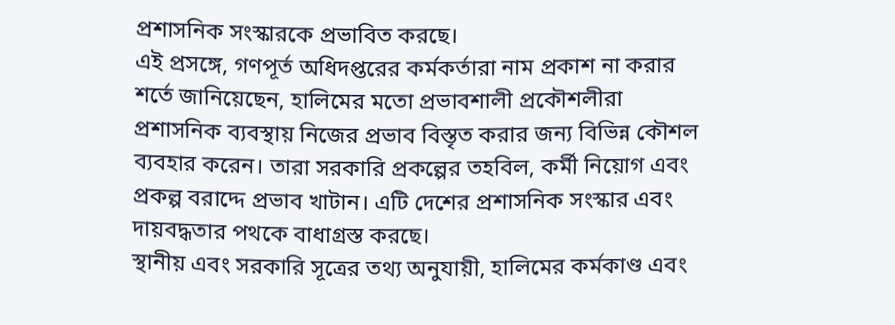প্রশাসনিক সংস্কারকে প্রভাবিত করছে।
এই প্রসঙ্গে, গণপূর্ত অধিদপ্তরের কর্মকর্তারা নাম প্রকাশ না করার শর্তে জানিয়েছেন, হালিমের মতো প্রভাবশালী প্রকৌশলীরা প্রশাসনিক ব্যবস্থায় নিজের প্রভাব বিস্তৃত করার জন্য বিভিন্ন কৌশল ব্যবহার করেন। তারা সরকারি প্রকল্পের তহবিল, কর্মী নিয়োগ এবং প্রকল্প বরাদ্দে প্রভাব খাটান। এটি দেশের প্রশাসনিক সংস্কার এবং দায়বদ্ধতার পথকে বাধাগ্রস্ত করছে।
স্থানীয় এবং সরকারি সূত্রের তথ্য অনুযায়ী, হালিমের কর্মকাণ্ড এবং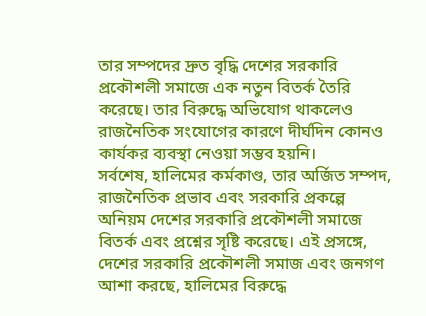তার সম্পদের দ্রুত বৃদ্ধি দেশের সরকারি প্রকৌশলী সমাজে এক নতুন বিতর্ক তৈরি করেছে। তার বিরুদ্ধে অভিযোগ থাকলেও রাজনৈতিক সংযোগের কারণে দীর্ঘদিন কোনও কার্যকর ব্যবস্থা নেওয়া সম্ভব হয়নি।
সর্বশেষ, হালিমের কর্মকাণ্ড, তার অর্জিত সম্পদ, রাজনৈতিক প্রভাব এবং সরকারি প্রকল্পে অনিয়ম দেশের সরকারি প্রকৌশলী সমাজে বিতর্ক এবং প্রশ্নের সৃষ্টি করেছে। এই প্রসঙ্গে, দেশের সরকারি প্রকৌশলী সমাজ এবং জনগণ আশা করছে, হালিমের বিরুদ্ধে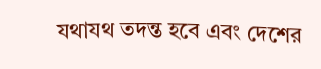যথাযথ তদন্ত হবে এবং দেশের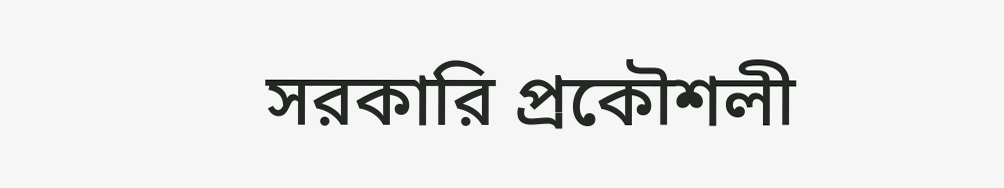সরকারি প্রকৌশলী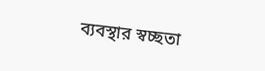ব্যবস্থার স্বচ্ছতা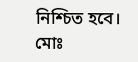নিশ্চিত হবে।
মোঃ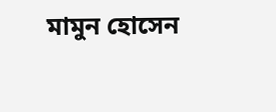মামুন হোসেন